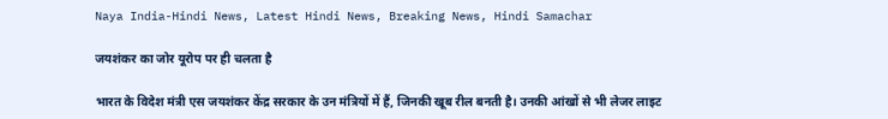Naya India-Hindi News, Latest Hindi News, Breaking News, Hindi Samachar

जयशंकर का जोर यूरोप पर ही चलता है

भारत के विदेश मंत्री एस जयशंकर केंद्र सरकार के उन मंत्रियों में हैं, जिनकी खूब रील बनती है। उनकी आंखों से भी लेजर लाइट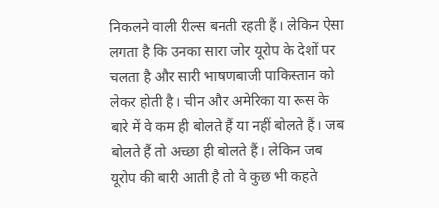निकलने वाली रील्स बनती रहती हैं। लेकिन ऐसा लगता है कि उनका सारा जोर यूरोप के देशों पर चलता है और सारी भाषणबाजी पाकिस्तान को लेकर होती है। चीन और अमेरिका या रूस के बारे में वे कम ही बोलते हैं या नहीं बोलते हैं। जब बोलते हैं तो अच्छा ही बोलते हैं। लेकिन जब यूरोप की बारी आती है तो वे कुछ भी कहते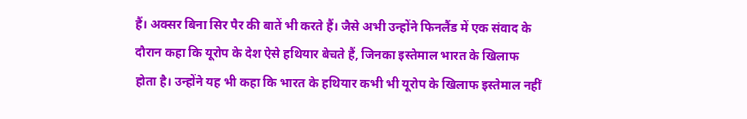हैं। अक्सर बिना सिर पैर की बातें भी करते हैं। जैसे अभी उन्होंने फिनलैंड में एक संवाद के दौरान कहा कि यूरोप के देश ऐसे हथियार बेचते हैं, जिनका इस्तेमाल भारत के खिलाफ होता है। उन्होंने यह भी कहा कि भारत के हथियार कभी भी यूरोप के खिलाफ इस्तेमाल नहीं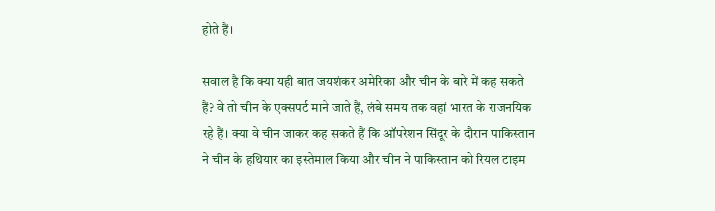होते हैं।

सवाल है कि क्या यही बात जयशंकर अमेरिका और चीन के बारे में कह सकते हैं? वे तो चीन के एक्सपर्ट माने जाते हैं, लंबे समय तक वहां भारत के राजनयिक रहे हैं। क्या वे चीन जाकर कह सकते हैं कि ऑपरेशन सिंदूर के दौरान पाकिस्तान ने चीन के हथियार का इस्तेमाल किया और चीन ने पाकिस्तान को रियल टाइम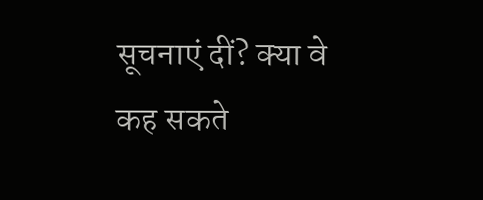सूचनाएं दीं? क्या वे कह सकते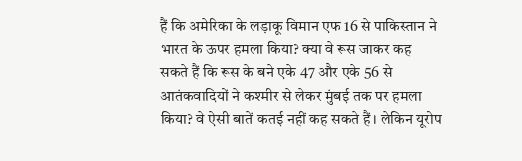हैं कि अमेरिका के लड़ाकू विमान एफ 16 से पाकिस्तान ने भारत के ऊपर हमला किया? क्या वे रूस जाकर कह सकते हैं कि रूस के बने एके 47 और एके 56 से आतंकवादियों ने कश्मीर से लेकर मुंबई तक पर हमला किया? वे ऐसी बातें कतई नहीं कह सकते हैं। लेकिन यूरोप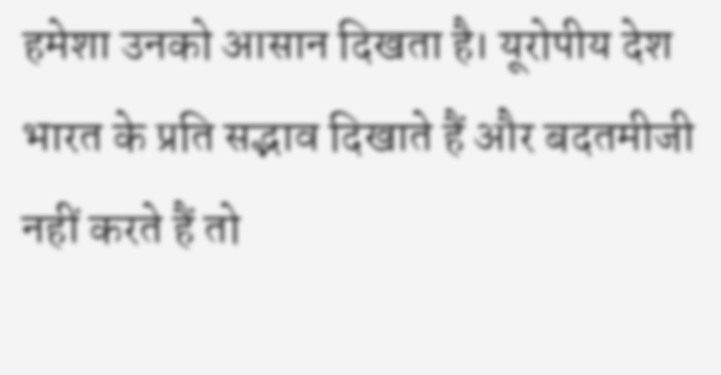हमेशा उनको आसान दिखता है। यूरोपीय देश भारत के प्रति सद्भाव दिखाते हैं और बदतमीजी नहीं करते हैं तो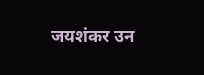जयशंकर उन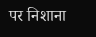पर निशाना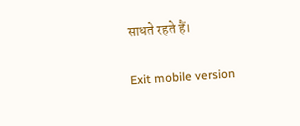साधते रहते हैं।

Exit mobile version